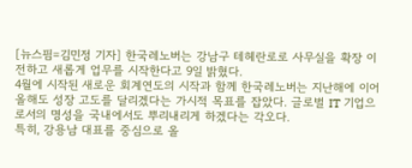[뉴스핌=김민정 기자] 한국레노버는 강남구 테헤란로로 사무실을 확장 이전하고 새롭게 업무를 시작한다고 9일 밝혔다.
4월에 시작된 새로운 회계연도의 시작과 함께 한국레노버는 지난해에 이어 올해도 성장 고도를 달리겠다는 가시적 목표를 잡았다. 글로벌 IT 기업으로서의 명성을 국내에서도 뿌리내리게 하겠다는 각오다.
특히, 강용남 대표를 중심으로 올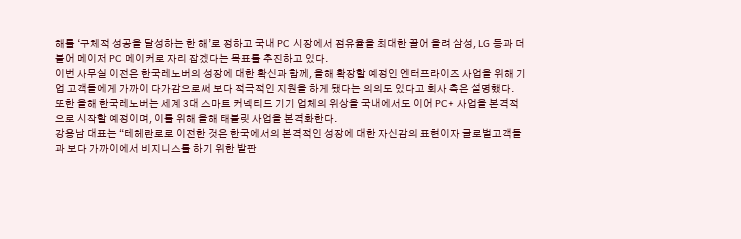해를 ‘구체적 성공을 달성하는 한 해’로 정하고 국내 PC 시장에서 점유율을 최대한 끌어 올려 삼성, LG 등과 더불어 메이저 PC 메이커로 자리 잡겠다는 목표를 추진하고 있다.
이번 사무실 이전은 한국레노버의 성장에 대한 확신과 함께, 올해 확장할 예정인 엔터프라이즈 사업을 위해 기업 고객들에게 가까이 다가감으로써 보다 적극적인 지원을 하게 됐다는 의의도 있다고 회사 측은 설명했다.
또한 올해 한국레노버는 세계 3대 스마트 커넥티드 기기 업체의 위상을 국내에서도 이어 PC+ 사업을 본격적으로 시작할 예정이며, 이를 위해 올해 태블릿 사업을 본격화한다.
강용남 대표는 “테헤란로로 이전한 것은 한국에서의 본격적인 성장에 대한 자신감의 표현이자 글로벌고객들과 보다 가까이에서 비지니스를 하기 위한 발판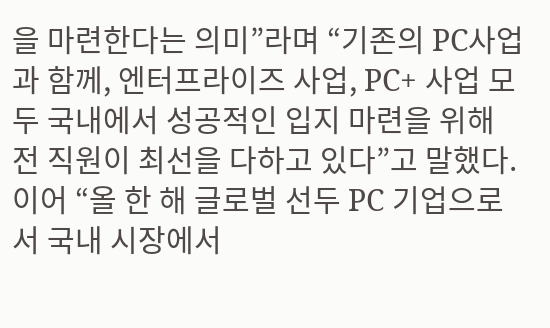을 마련한다는 의미”라며 “기존의 PC사업과 함께, 엔터프라이즈 사업, PC+ 사업 모두 국내에서 성공적인 입지 마련을 위해 전 직원이 최선을 다하고 있다”고 말했다.
이어 “올 한 해 글로벌 선두 PC 기업으로서 국내 시장에서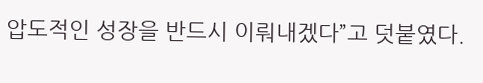압도적인 성장을 반드시 이뤄내겠다”고 덧붙였다.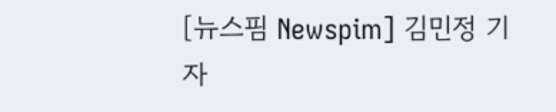[뉴스핌 Newspim] 김민정 기자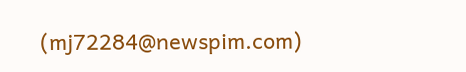(mj72284@newspim.com)